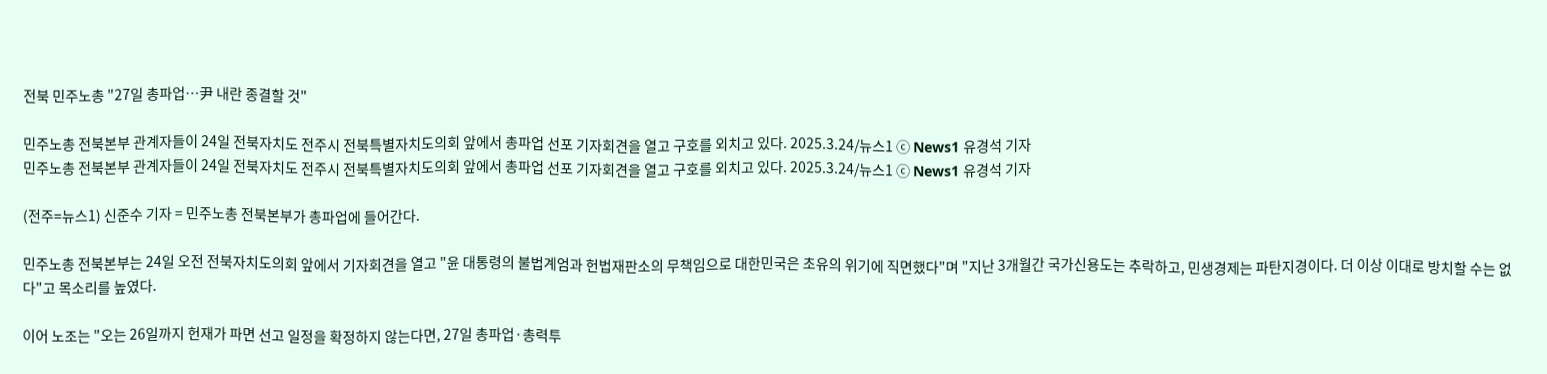전북 민주노총 "27일 총파업…尹 내란 종결할 것"

민주노총 전북본부 관계자들이 24일 전북자치도 전주시 전북특별자치도의회 앞에서 총파업 선포 기자회견을 열고 구호를 외치고 있다. 2025.3.24/뉴스1 ⓒ News1 유경석 기자
민주노총 전북본부 관계자들이 24일 전북자치도 전주시 전북특별자치도의회 앞에서 총파업 선포 기자회견을 열고 구호를 외치고 있다. 2025.3.24/뉴스1 ⓒ News1 유경석 기자

(전주=뉴스1) 신준수 기자 = 민주노총 전북본부가 총파업에 들어간다.

민주노총 전북본부는 24일 오전 전북자치도의회 앞에서 기자회견을 열고 "윤 대통령의 불법계엄과 헌법재판소의 무책임으로 대한민국은 초유의 위기에 직면했다"며 "지난 3개월간 국가신용도는 추락하고, 민생경제는 파탄지경이다. 더 이상 이대로 방치할 수는 없다"고 목소리를 높였다.

이어 노조는 "오는 26일까지 헌재가 파면 선고 일정을 확정하지 않는다면, 27일 총파업·총력투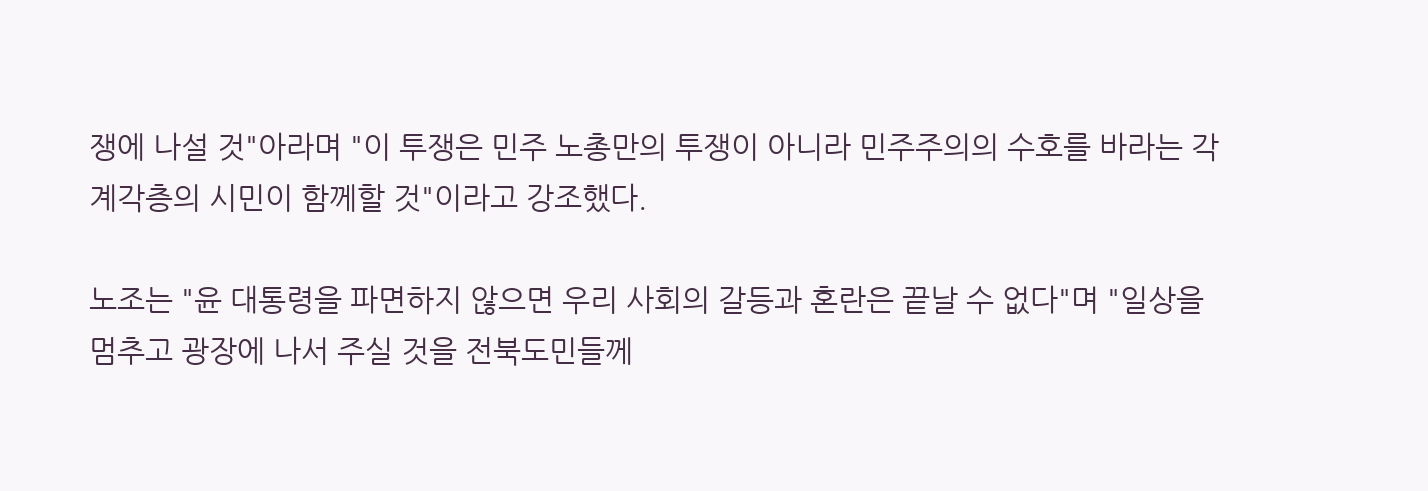쟁에 나설 것"아라며 "이 투쟁은 민주 노총만의 투쟁이 아니라 민주주의의 수호를 바라는 각계각층의 시민이 함께할 것"이라고 강조했다.

노조는 "윤 대통령을 파면하지 않으면 우리 사회의 갈등과 혼란은 끝날 수 없다"며 "일상을 멈추고 광장에 나서 주실 것을 전북도민들께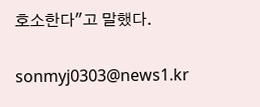호소한다"고 말했다.

sonmyj0303@news1.kr